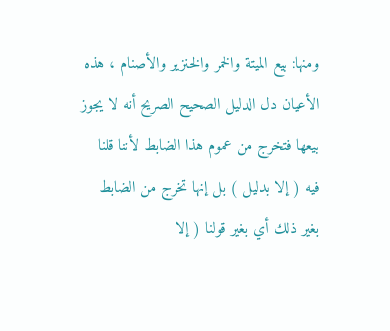ومنها: بيع الميتة والخمر والخنزير والأصنام ، هذه الأعيان دل الدليل الصحيح الصريح أنه لا يجوز بيعها فتخرج من عموم هذا الضابط لأننا قلنا فيه ( إلا بدليل ) بل إنها تخرج من الضابط بغير ذلك أي بغير قولنا ( إلا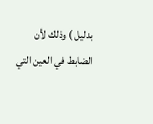بدليل ) وذلك لأن الضابط في العين التي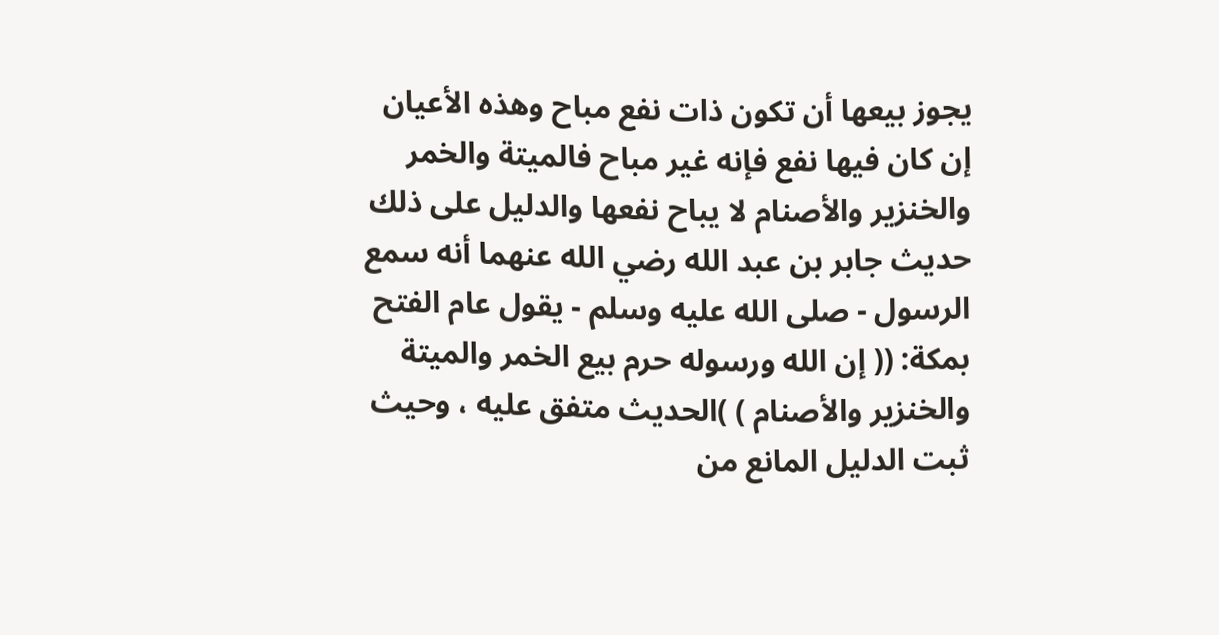يجوز بيعها أن تكون ذات نفع مباح وهذه الأعيان إن كان فيها نفع فإنه غير مباح فالميتة والخمر والخنزير والأصنام لا يباح نفعها والدليل على ذلك حديث جابر بن عبد الله رضي الله عنهما أنه سمع الرسول - صلى الله عليه وسلم - يقول عام الفتح بمكة: (( إن الله ورسوله حرم بيع الخمر والميتة والخنزير والأصنام ) )الحديث متفق عليه ، وحيث ثبت الدليل المانع من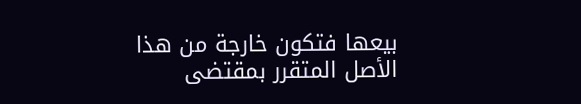بيعها فتكون خارجة من هذا الأصل المتقرر بمقتضى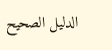الدليل الصحيح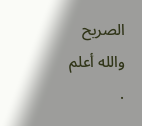الصريح والله أعلم .